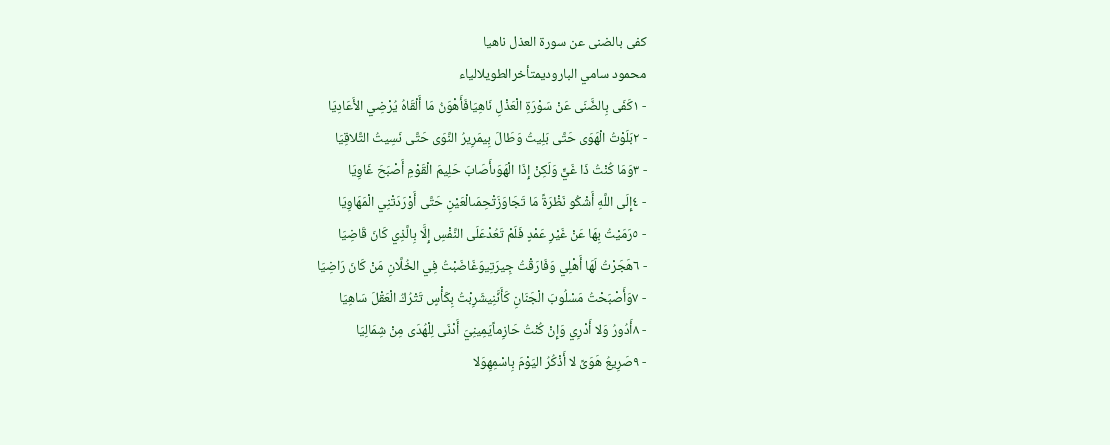كفى بالضنى عن سورة العذل ناهيا
محمود سامي الباروديمتأخرالطويلالياء
- ١كَفَى بِالضَّنَى عَنْ سَوْرَةِ الْعَذْلِ نَاهِيَافَأَهْوَنُ مَا أَلْقَاهُ يُرْضِي الأَعَادِيَا
- ٢بَلَوْتُ الْهَوَى حَتَّى بَلِيتُ وَطَالَ بِيمَرِيرُ النَّوَى حَتَّى نَسِيتُ التَّلاقِيَا
- ٣وَمَا كُنْتُ ذَا غَيٍّ وَلَكِنْ إِذَا الْهَوَىأَصَابَ حَلِيمَ الْقَوْمِ أَصْبَحَ غَاوِيَا
- ٤إِلَى اللَّهِ أَشْكُو نَظْرَةً مَا تَجَاوَزَتْحِمَىالْعَيْنِ حَتَّى أَوْرَدَتْنِي الْمَهَاوِيَا
- ٥رَمَيْتُ بِهَا عَنْ غَيْرِ عَمْدٍ فَلَمْ تَعُدْعَلَى النَّفْسِ إِلَّا بِالَّذِي كَانَ قَاضِيَا
- ٦هَجَرْتُ لَهَا أَهْلِي وَفَارَقْتُ جِيرَتِيوَغَاضَبْتُ فِي الخُلَّانِ مَنْ كَانَ رَاضِيَا
- ٧وَأَصْبَحْتُ مَسْلُوبَ الْجَنَانِ كَأَنَّنِيشَرِبْتُ بِكَأْسٍ تَتْرُكُ الْعَقْلَ سَاهِيَا
- ٨أَدُورُ وَلا أَدْرِي وَإِنْ كُنْتُ حَازِماًيَمِينِيَ أَدْنَى لِلْهُدَى مِنْ شِمَالِيَا
- ٩صَرِيعُ هَوَىً لا أَذْكُرُ اليَوْمَ بِاسْمِهِوَلا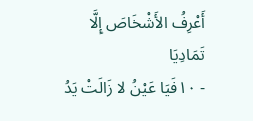أَعْرِفُ الأَشْخَاصَ إِلَّا تَمَادِيَا
- ١٠فَيَا عَيْنُ لا زَالَتْ يَدُ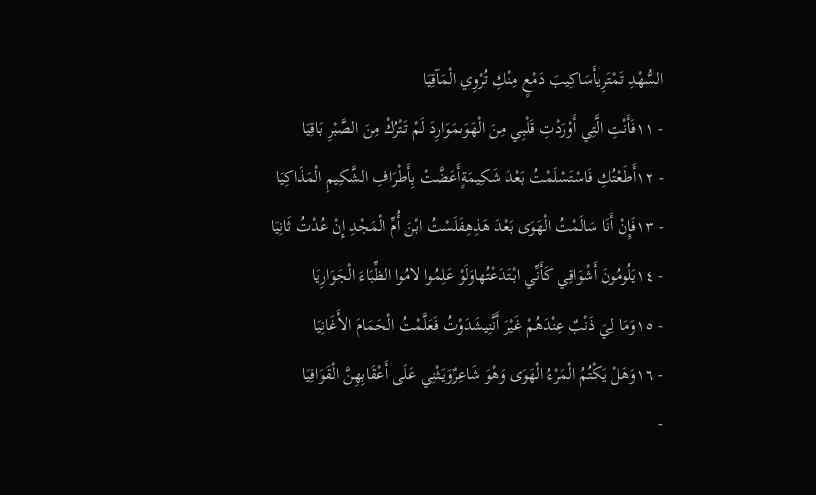السُّهْدِ تَمْتَرِيأَسَاكِيبَ دَمْعٍ مِنْكِ تُرْوِي الْمَآقِيَا
- ١١فَأَنْتِ الَّتِي أَوْرَدْتِ قَلْبِي مِنَ الْهَوَىمَوَارِدَ لَمْ تَتْرُكْ مِنَ الصَّبْرِ بَاقِيَا
- ١٢أَطَعْتُكِ فَاسْتَسْلَمْتُ بَعْدَ شَكِيمَةٍأَعَضَّتْ بِأَطْرَافِ الشَّكِيمِ الْمَذَاكِيَا
- ١٣فَإِنْ أَنَا سَالَمْتُ الْهَوَى بَعْدَ هَذِهِفَلَسْتُ ابْنَ أُمِّ الْمَجْدِ إِنْ عُدْتُ ثَانِيَا
- ١٤يَلُومُونَ أَشْوَاقِي كَأَنِّي ابْتَدَعْتُهاوَلَوْ عَلِمُوا لامُوا الظِّبَاءَ الْجَوَارِيَا
- ١٥وَمَا لِيَ ذَنْبٌ عِنْدَهُمْ غَيْرَ أَنَّنِيشَدَوْتُ فَعَلَّمْتُ الْحَمَامَ الأَغَانِيَا
- ١٦وَهَلْ يَكْتُمُ الْمَرْءُ الْهَوَى وَهْوَ شَاعِرٌوَيَثْنِي عَلَى أَعْقَابِهِنَّ الْقَوَافِيَا
-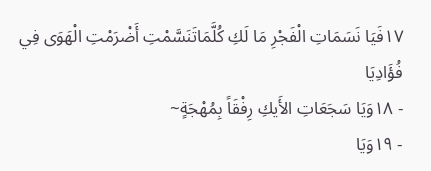١٧فَيَا نَسَمَاتِ الْفَجْرِ مَا لَكِ كُلَّمَاتَنَسَّمْتِ أَضْرَمْتِ الْهَوَى فِي فُؤَادِيَا
- ١٨وَيَا سَجَعَاتِ الأَيكِ رِفْقَاً بِمُهْجَةٍ~
- ١٩وَيَا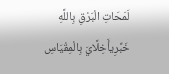لَمَحَاتِ الْبَرْقِ بِاللَّهِ خَبِّرِيأَخِلَّايَ بِالْمِقْيَاسِ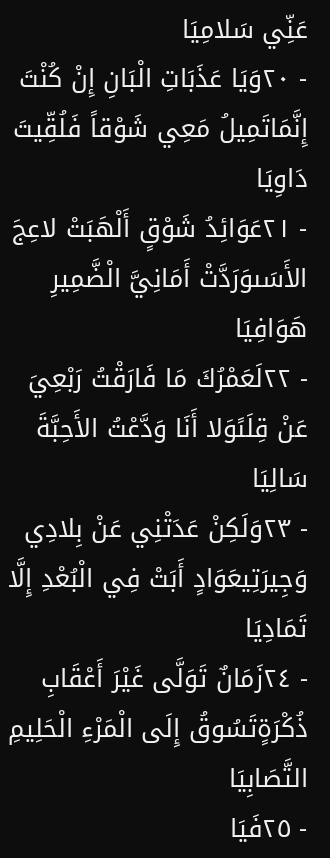عَنِّي سَلامِيَا
- ٢٠وَيَا عَذَبَاتِ الْبَانِ إِنْ كُنْتَ إِنَّمَاتَمِيلُ مَعِي شَوْقاً فَلُقِّيتَ دَاوِيَا
- ٢١عَوَائِدُ شَوْقٍ أَلْهَبَتْ لاعِجَ الأَسَىوَرَدَّتْ أَمَانِيَّ الْضَّمِيرِ هَوَافِيَا
- ٢٢لَعَمْرُكَ مَا فَارَقْتُ رَبْعِيَ عَنْ قِلَىًوَلا أَنَا وَدَّعْتُ الأَحِبَّةَ سَالِيَا
- ٢٣وَلَكِنْ عَدَتْنِي عَنْ بِلادِي وَجِيرَتِيعَوَادٍ أَبَتْ فِي الْبُعْدِ إِلَّا تَمَادِيَا
- ٢٤زَمَانٌ تَوَلَّى غَيْرَ أَعْقَابِ ذُكْرَةٍتَسُوقُ إِلَى الْمَرْءِ الْحَلِيمِ التَّصَابِيَا
- ٢٥فَيَا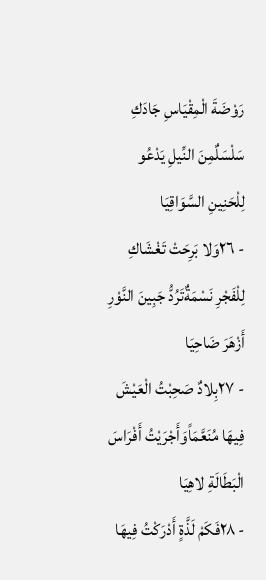رَوْضَةَ الْمِقْيَاسِ جَادَكِ سَلْسَلٌمِنَ النِّيلِ يَدْعُو لِلْحَنِينِ السَّوَاقِيَا
- ٢٦وَلا بَرِحَتْ تَغْشَاكِ لِلْفَجْرِ نَسْمَةٌتَرُدُّ جَبِينَ النَّوْرِ أَزْهَرَ ضَاحِيَا
- ٢٧بِلادٌ صَحِبْتُ الْعَيْشَ فِيهَا مُنَعَّمَاًوَأَجْرَيْتُ أَفْرَاسَ الْبَطَالَةِ لاهِيَا
- ٢٨فَكَمْ لَذَّةٍ أَدْرَكْتُ فِيهَا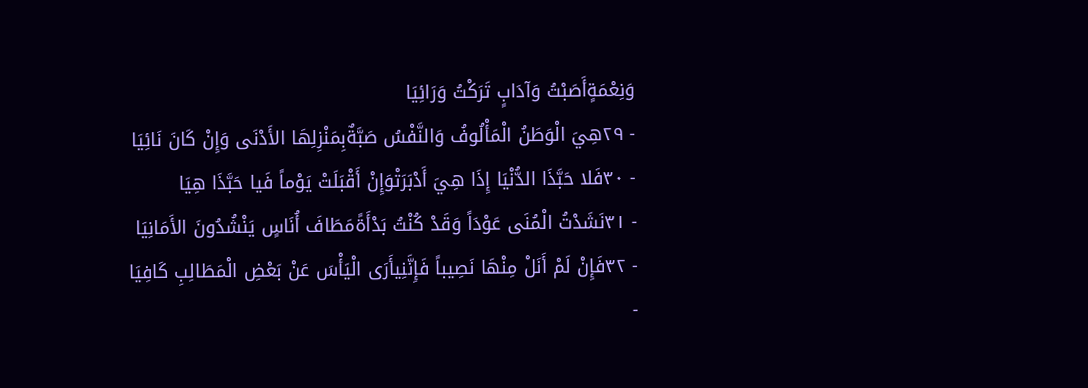وَنِعْمَةٍأَصَبْتُ وَآدَابٍ تَرَكْتُ وَرَائِيَا
- ٢٩هِيَ الْوَطَنُ الْمَأْلُوفُ وَالنَّفْسُ صَبَّةٌبِمَنْزِلِهَا الأَدْنَى وَإِنْ كَانَ نَائِيَا
- ٣٠فَلا حَبَّذَا الدُّنْيَا إِذَا هِيَ أَدْبَرَتْوَإِنْ أَقْبَلَتْ يَوْماً فَيا حَبَّذَا هِيَا
- ٣١نَشَدْتُ الْمُنَى عَوْدَاً وَقَدْ كُنْتُ بَدْأَةًمَطَافَ أُنَاسٍ يَنْشُدُونَ الأَمَانِيَا
- ٣٢فَإِنْ لَمْ أَنَلْ مِنْهَا نَصِيباً فَإِنَّنِيأَرَى الْيَأْسَ عَنْ بَعْضِ الْمَطَالِبِ كَافِيَا
-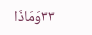٣٣وَمَاذَا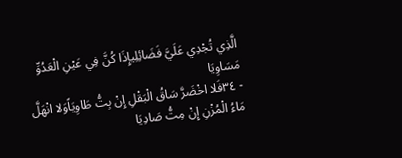الَّذِي تُجْدِي عَلَيَّ فَضَائِلِيإِذَا كُنَّ فِي عَيْنِ الْعَدُوِّ مَسَاوِيَا
- ٣٤فَلا اخْضَرَّ سَاقُ الْبَقْلِ إِنْ بِتُّ طَاوِيَاًوَلا انْهَلَّ مَاءُ الْمُزْنِ إِنْ مِتُّ صَادِيَا